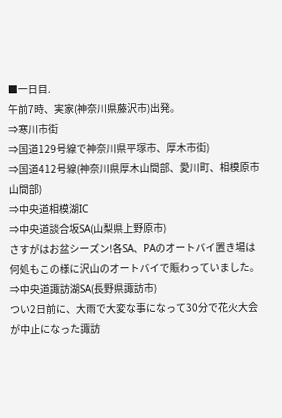■一日目.
午前7時、実家(神奈川県藤沢市)出発。
⇒寒川市街
⇒国道129号線で神奈川県平塚市、厚木市街)
⇒国道412号線(神奈川県厚木山間部、愛川町、相模原市山間部)
⇒中央道相模湖IC
⇒中央道談合坂SA(山梨県上野原市)
さすがはお盆シーズン!各SA、PAのオートバイ置き場は何処もこの様に沢山のオートバイで賑わっていました。
⇒中央道諏訪湖SA(長野県諏訪市)
つい2日前に、大雨で大変な事になって30分で花火大会が中止になった諏訪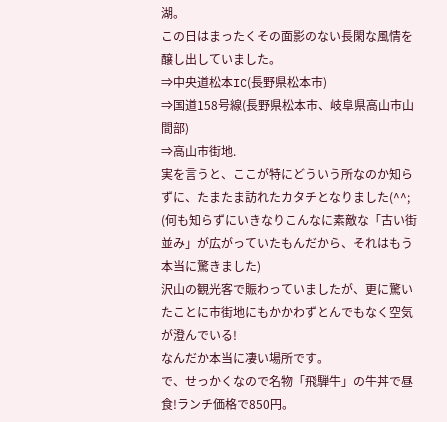湖。
この日はまったくその面影のない長閑な風情を醸し出していました。
⇒中央道松本IC(長野県松本市)
⇒国道158号線(長野県松本市、岐阜県高山市山間部)
⇒高山市街地.
実を言うと、ここが特にどういう所なのか知らずに、たまたま訪れたカタチとなりました(^^;
(何も知らずにいきなりこんなに素敵な「古い街並み」が広がっていたもんだから、それはもう本当に驚きました)
沢山の観光客で賑わっていましたが、更に驚いたことに市街地にもかかわずとんでもなく空気が澄んでいる!
なんだか本当に凄い場所です。
で、せっかくなので名物「飛騨牛」の牛丼で昼食!ランチ価格で850円。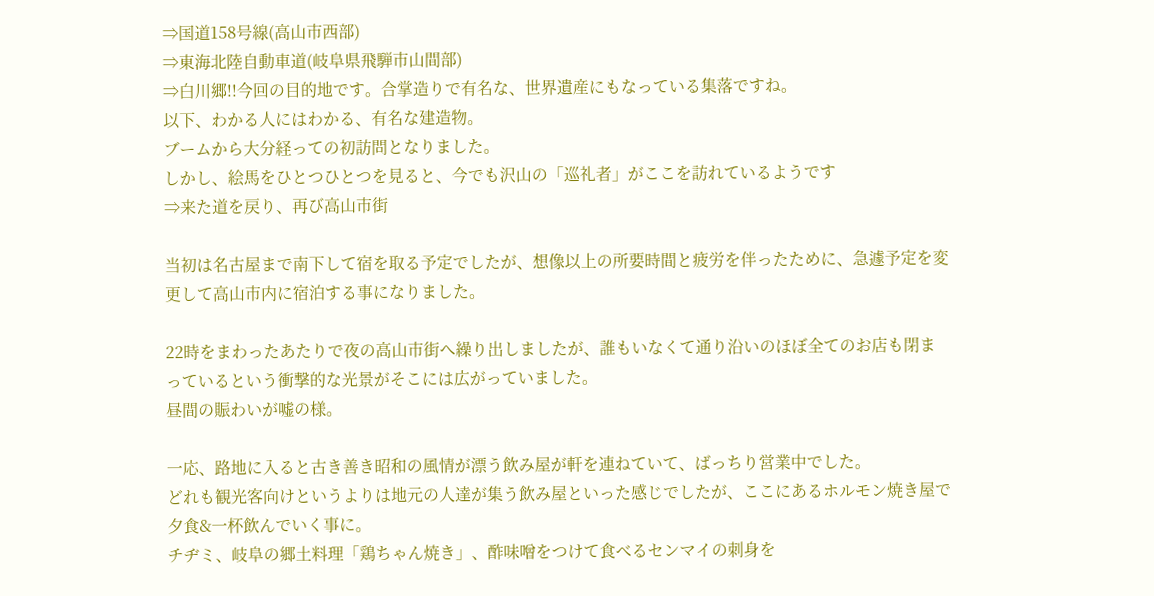⇒国道158号線(高山市西部)
⇒東海北陸自動車道(岐阜県飛騨市山間部)
⇒白川郷!!今回の目的地です。合掌造りで有名な、世界遺産にもなっている集落ですね。
以下、わかる人にはわかる、有名な建造物。
ブームから大分経っての初訪問となりました。
しかし、絵馬をひとつひとつを見ると、今でも沢山の「巡礼者」がここを訪れているようです
⇒来た道を戻り、再び高山市街

当初は名古屋まで南下して宿を取る予定でしたが、想像以上の所要時間と疲労を伴ったために、急遽予定を変更して高山市内に宿泊する事になりました。

22時をまわったあたりで夜の高山市街へ繰り出しましたが、誰もいなくて通り沿いのほぼ全てのお店も閉まっているという衝撃的な光景がそこには広がっていました。
昼間の賑わいが嘘の様。

一応、路地に入ると古き善き昭和の風情が漂う飲み屋が軒を連ねていて、ばっちり営業中でした。
どれも観光客向けというよりは地元の人達が集う飲み屋といった感じでしたが、ここにあるホルモン焼き屋で夕食&一杯飲んでいく事に。
チヂミ、岐阜の郷土料理「鶏ちゃん焼き」、酢味噌をつけて食べるセンマイの刺身を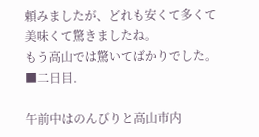頼みましたが、どれも安くて多くて美味くて驚きましたね。
もう高山では驚いてばかりでした。
■二日目.

午前中はのんびりと高山市内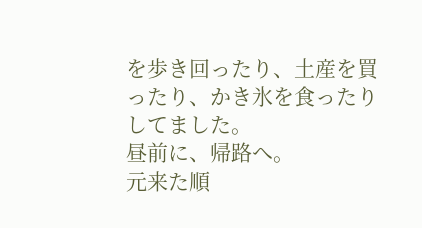を歩き回ったり、土産を買ったり、かき氷を食ったりしてました。
昼前に、帰路へ。
元来た順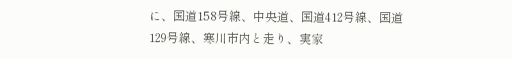に、国道158号線、中央道、国道412号線、国道129号線、寒川市内と走り、実家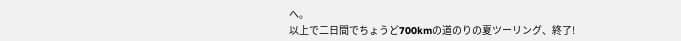へ。
以上で二日間でちょうど700kmの道のりの夏ツーリング、終了!